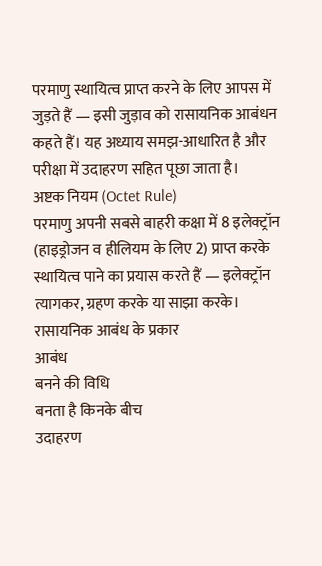परमाणु स्थायित्व प्राप्त करने के लिए आपस में जुड़ते हैं — इसी जुड़ाव को रासायनिक आबंधन कहते हैं। यह अध्याय समझ-आधारित है और परीक्षा में उदाहरण सहित पूछा जाता है।
अष्टक नियम (Octet Rule)
परमाणु अपनी सबसे बाहरी कक्षा में 8 इलेक्ट्रॉन (हाइड्रोजन व हीलियम के लिए 2) प्राप्त करके स्थायित्व पाने का प्रयास करते हैं — इलेक्ट्रॉन त्यागकर, ग्रहण करके या साझा करके।
रासायनिक आबंध के प्रकार
आबंध
बनने की विधि
बनता है किनके बीच
उदाहरण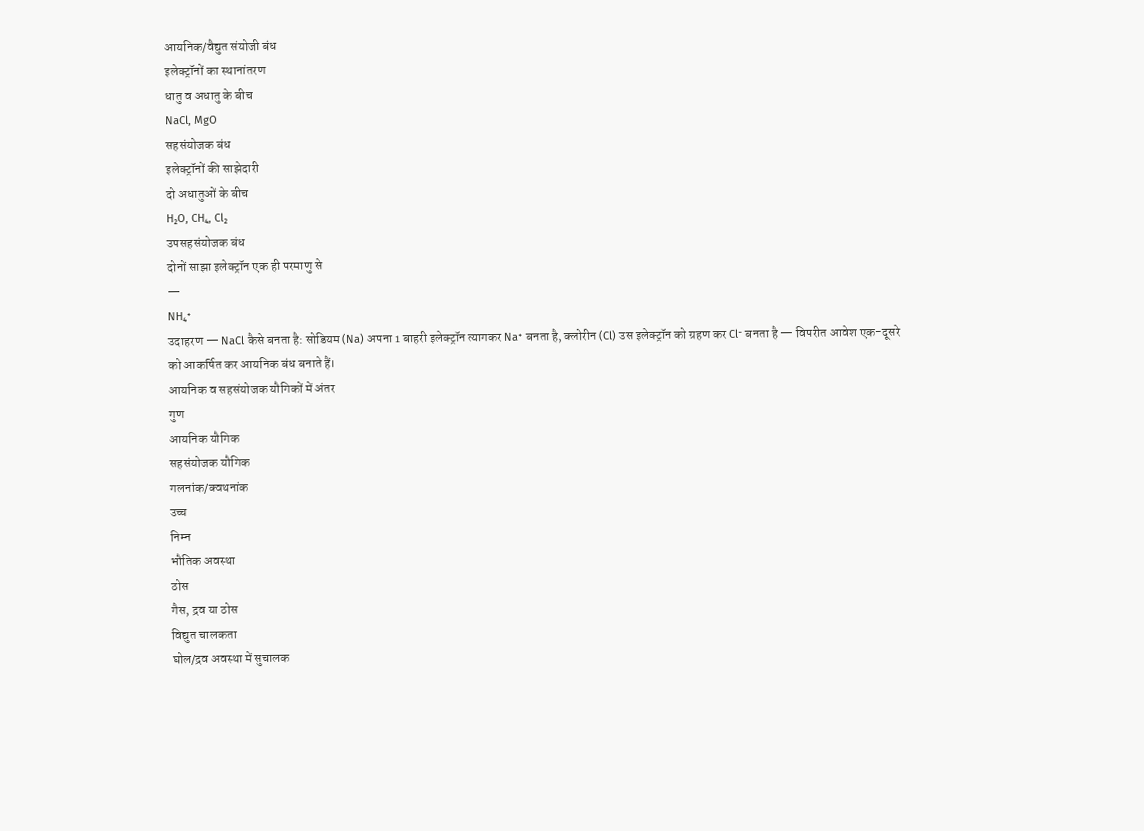आयनिक/वैद्युत संयोजी बंध
इलेक्ट्रॉनों का स्थानांतरण
धातु व अधातु के बीच
NaCl, MgO
सहसंयोजक बंध
इलेक्ट्रॉनों की साझेदारी
दो अधातुओं के बीच
H₂O, CH₄, Cl₂
उपसहसंयोजक बंध
दोनों साझा इलेक्ट्रॉन एक ही परमाणु से
—
NH₄⁺
उदाहरण — NaCl कैसे बनता है: सोडियम (Na) अपना 1 बाहरी इलेक्ट्रॉन त्यागकर Na⁺ बनता है, क्लोरीन (Cl) उस इलेक्ट्रॉन को ग्रहण कर Cl⁻ बनता है — विपरीत आवेश एक-दूसरे को आकर्षित कर आयनिक बंध बनाते हैं।
आयनिक व सहसंयोजक यौगिकों में अंतर
गुण
आयनिक यौगिक
सहसंयोजक यौगिक
गलनांक/क्वथनांक
उच्च
निम्न
भौतिक अवस्था
ठोस
गैस, द्रव या ठोस
विद्युत चालकता
घोल/द्रव अवस्था में सुचालक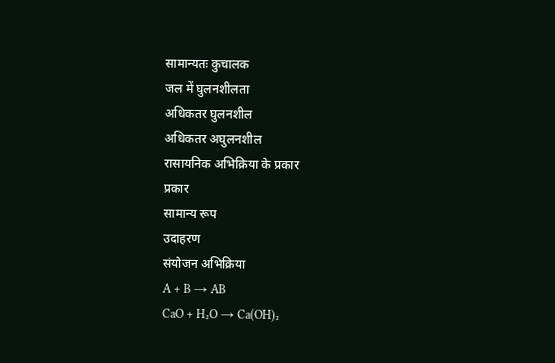सामान्यतः कुचालक
जल में घुलनशीलता
अधिकतर घुलनशील
अधिकतर अघुलनशील
रासायनिक अभिक्रिया के प्रकार
प्रकार
सामान्य रूप
उदाहरण
संयोजन अभिक्रिया
A + B → AB
CaO + H₂O → Ca(OH)₂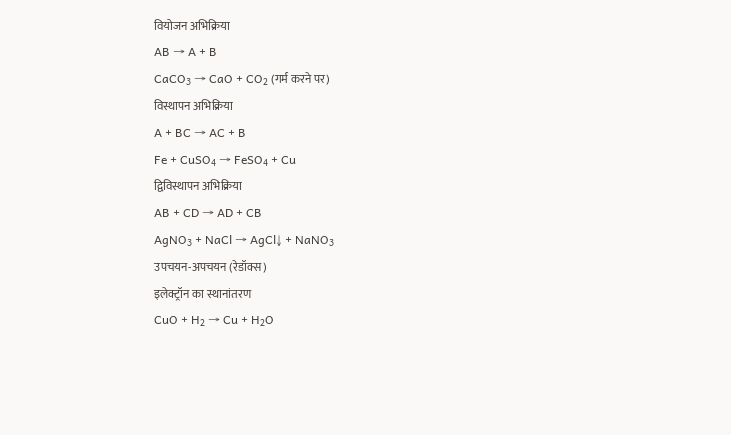वियोजन अभिक्रिया
AB → A + B
CaCO₃ → CaO + CO₂ (गर्म करने पर)
विस्थापन अभिक्रिया
A + BC → AC + B
Fe + CuSO₄ → FeSO₄ + Cu
द्विविस्थापन अभिक्रिया
AB + CD → AD + CB
AgNO₃ + NaCl → AgCl↓ + NaNO₃
उपचयन-अपचयन (रेडॉक्स)
इलेक्ट्रॉन का स्थानांतरण
CuO + H₂ → Cu + H₂O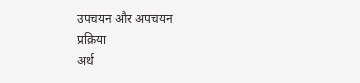उपचयन और अपचयन
प्रक्रिया
अर्थ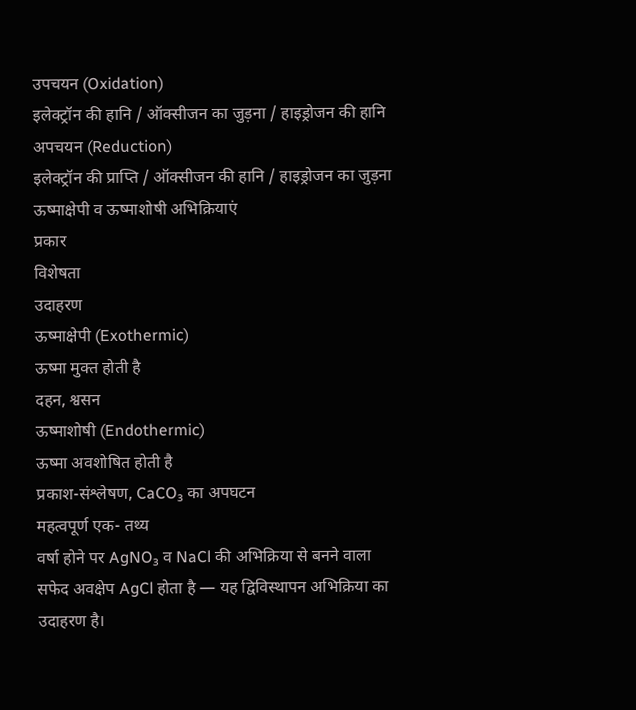उपचयन (Oxidation)
इलेक्ट्रॉन की हानि / ऑक्सीजन का जुड़ना / हाइड्रोजन की हानि
अपचयन (Reduction)
इलेक्ट्रॉन की प्राप्ति / ऑक्सीजन की हानि / हाइड्रोजन का जुड़ना
ऊष्माक्षेपी व ऊष्माशोषी अभिक्रियाएं
प्रकार
विशेषता
उदाहरण
ऊष्माक्षेपी (Exothermic)
ऊष्मा मुक्त होती है
दहन, श्वसन
ऊष्माशोषी (Endothermic)
ऊष्मा अवशोषित होती है
प्रकाश-संश्लेषण, CaCO₃ का अपघटन
महत्वपूर्ण एक- तथ्य
वर्षा होने पर AgNO₃ व NaCl की अभिक्रिया से बनने वाला सफेद अवक्षेप AgCl होता है — यह द्विविस्थापन अभिक्रिया का उदाहरण है।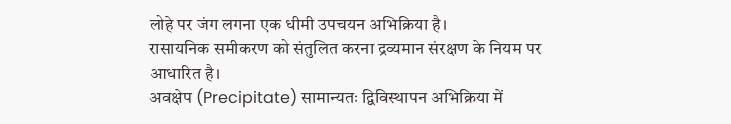लोहे पर जंग लगना एक धीमी उपचयन अभिक्रिया है।
रासायनिक समीकरण को संतुलित करना द्रव्यमान संरक्षण के नियम पर आधारित है।
अवक्षेप (Precipitate) सामान्यतः द्विविस्थापन अभिक्रिया में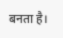बनता है।